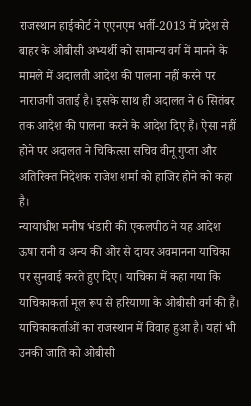राजस्थान हाईकोर्ट ने एएनएम भर्ती-2013 में प्रदेश से बाहर के ओबीसी अभ्यर्थी को सामान्य वर्ग में मानने के मामले में अदालती आदेश की पालना नहीं करने पर नाराजगी जताई है। इसके साथ ही अदालत ने 6 सितंबर तक आदेश की पालना करने के आदेश दिए हैं। ऐसा नहीं होने पर अदालत ने चिकित्सा सचिव वीनू गुप्ता और अतिरिक्त निदेशक राजेश शर्मा को हाजिर होने को कहा है।
न्यायाधीश मनीष भंडारी की एकलपीठ ने यह आदेश ऊषा रानी व अन्य की ओर से दायर अवमानना याचिका पर सुनवाई करते हुए दिए। याचिका में कहा गया कि याचिकाकर्ता मूल रूप से हरियाणा के ओबीसी वर्ग की हैं। याचिकाकर्ताओं का राजस्थान में विवाह हुआ है। यहां भी उनकी जाति को ओबीसी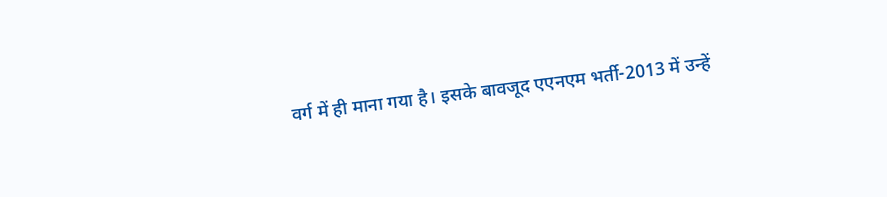वर्ग में ही माना गया है। इसके बावजूद एएनएम भर्ती-2013 में उन्हें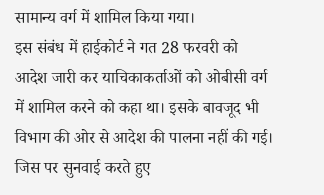सामान्य वर्ग में शामिल किया गया।
इस संबंध में हाईकोर्ट ने गत 28 फरवरी को आदेश जारी कर याचिकाकर्ताओं को ओबीसी वर्ग में शामिल करने को कहा था। इसके बावजूद भी विभाग की ओर से आदेश की पालना नहीं की गई। जिस पर सुनवाई करते हुए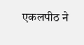एकलपीठ ने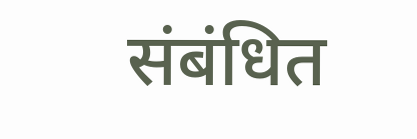संबंधित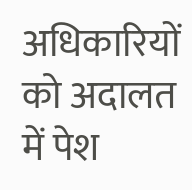अधिकारियों को अदालत में पेश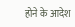होने के आदेश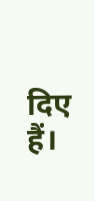दिए हैं।